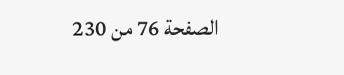الصفحة 76 من 230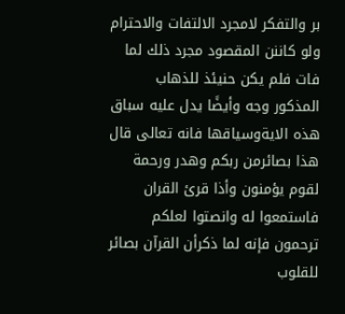بر والتفكر لامجرد الالتفات والاحترام ولو كاننن المقصود مجرد ذلك لما فات فلم يكن حنيئذ للذهاب المذكور وجه وأيضًا يدل عليه سباق هذه الايةوسياقها فانه تعالى قال هذا بصائرمن ربكم وهدر ورحمة لقوم يؤمنون وأذا قرئ القران فاستمعوا له وانصتوا لعلكم ترحمون فإنه لما ذكرأن القرآن بصائر للقلوب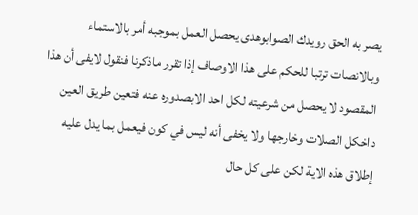يصر به الحق رويدك الصوابوهدى يحصل العمل بموجبه أمر بالاستماء وبالانصات ترتبا للحكم على هذا الاوصاف إذا تقرر ماذكرنا فنقول لايفى أن هذا المقصود لا يحصل من شرعيته لكل احد الابصدوره عنه فتعين طريق العين داخكل الصلات وخارجها ولا يخفى أنه ليس في كون فيعمل بما يدل عليه إطلاق هذه الاية لكن على كل حال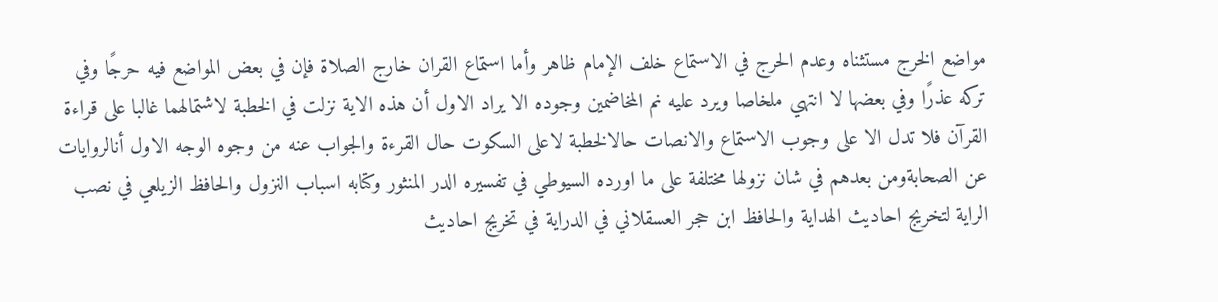مواضع الخرج مستثناه وعدم الحرج في الاستماع خلف الإمام ظاهر وأما استماع القران خارج الصلاة فإن في بعض المواضع فيه حرجًا وفي تركه عذرًا وفي بعضها لا انتهي ملخاصا ويرد عليه نم المخاضمين وجوده الا يراد الاول أن هذه الاية نزلت في الخطبة لاشتمالهما غالبا على قراءة القرآن فلا تدل الا على وجوب الاستماع والانصات حالالخطبة لاعلى السكوت حال القرءة والجواب عنه من وجوه الوجه الاول أنالروايات عن الصحابةومن بعدهم في شان نزولها مختلفة على ما اورده السيوطي في تفسيره الدر المنثور وكتابه اسباب النزول والحافظ الزيلعي في نصب الراية لتخريج احاديث الهداية والحافظ ابن حجر العسقلاني في الدراية في تخريج احاديث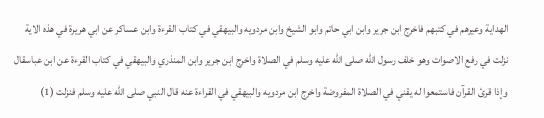الهداية وعيرهم في كتبهم فاخرج ابن جرير وابن ابي حاتم وابو الشيخ وابن مردويه والبيهقي في كتاب القرءة وابن عساكر عن ابي هريرة في هذه الاية نزلت في رفع الاصوات وهو خلف رسول الله صلى الله عليه وسلم في الصلاة واخرج ابن جرير وابن المنذري والبيهقي في كتاب القرءة عن ابن عباسقال وإذا قرئ القرآن فاستمعوا له يقني في الصلاة المفروضة واخرج ابن مردويه والبيهقي في القراءة عنه قال النبي صلى الله عليه وسلم فنزلت (1)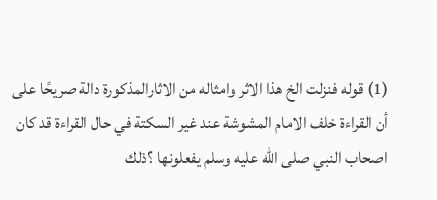(1) قوله فنزلت الخ هذا الاثر وامثاله من الاثارالمذكورة دالة صريحًا على أن القراءة خلف الامام المشوشة عند غير السكتة في حال القراءة قد كان اصحاب النبي صلى الله عليه وسلم يفعلونها ؟ذلك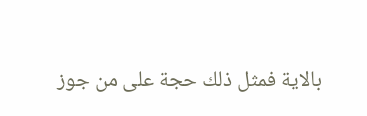بالاية فمثل ذلك حجة على من جوز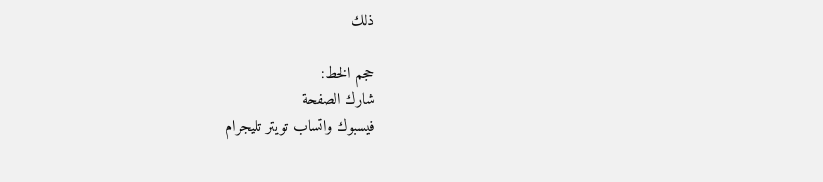ذلك

حجم الخط:
شارك الصفحة
فيسبوك واتساب تويتر تليجرام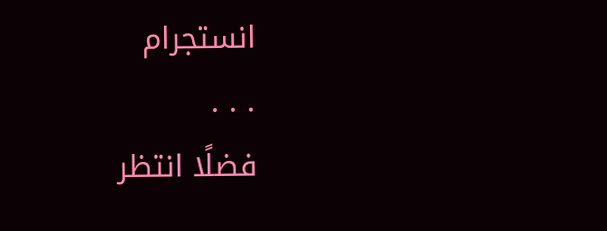انستجرام
. . .
فضلًا انتظر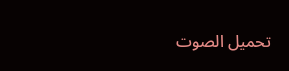تحميل الصوت